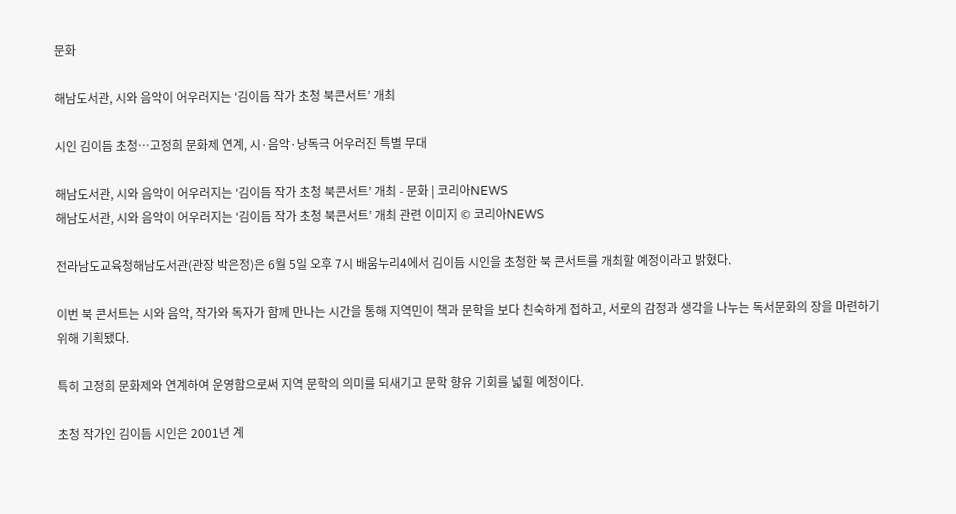문화

해남도서관, 시와 음악이 어우러지는 ‘김이듬 작가 초청 북콘서트’ 개최

시인 김이듬 초청…고정희 문화제 연계, 시·음악·낭독극 어우러진 특별 무대

해남도서관, 시와 음악이 어우러지는 ‘김이듬 작가 초청 북콘서트’ 개최 - 문화 | 코리아NEWS
해남도서관, 시와 음악이 어우러지는 ‘김이듬 작가 초청 북콘서트’ 개최 관련 이미지 © 코리아NEWS

전라남도교육청해남도서관(관장 박은정)은 6월 5일 오후 7시 배움누리4에서 김이듬 시인을 초청한 북 콘서트를 개최할 예정이라고 밝혔다.

이번 북 콘서트는 시와 음악, 작가와 독자가 함께 만나는 시간을 통해 지역민이 책과 문학을 보다 친숙하게 접하고, 서로의 감정과 생각을 나누는 독서문화의 장을 마련하기 위해 기획됐다.

특히 고정희 문화제와 연계하여 운영함으로써 지역 문학의 의미를 되새기고 문학 향유 기회를 넓힐 예정이다.

초청 작가인 김이듬 시인은 2001년 계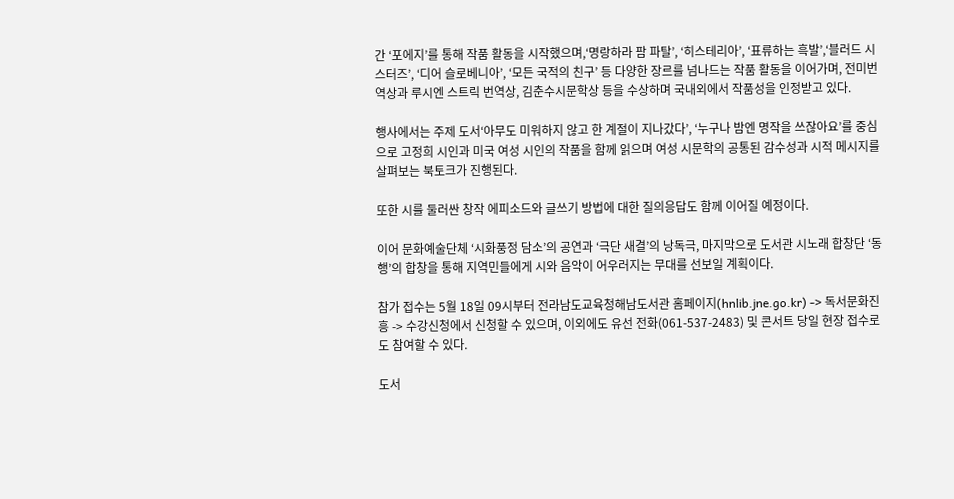간 ‘포에지’를 통해 작품 활동을 시작했으며,‘명랑하라 팜 파탈’, ‘히스테리아’, ‘표류하는 흑발’,‘블러드 시스터즈’, ‘디어 슬로베니아’, ‘모든 국적의 친구’ 등 다양한 장르를 넘나드는 작품 활동을 이어가며, 전미번역상과 루시엔 스트릭 번역상, 김춘수시문학상 등을 수상하며 국내외에서 작품성을 인정받고 있다.

행사에서는 주제 도서‘아무도 미워하지 않고 한 계절이 지나갔다’, ‘누구나 밤엔 명작을 쓰잖아요’를 중심으로 고정희 시인과 미국 여성 시인의 작품을 함께 읽으며 여성 시문학의 공통된 감수성과 시적 메시지를 살펴보는 북토크가 진행된다.

또한 시를 둘러싼 창작 에피소드와 글쓰기 방법에 대한 질의응답도 함께 이어질 예정이다.

이어 문화예술단체 ‘시화풍정 담소’의 공연과 ‘극단 새결’의 낭독극, 마지막으로 도서관 시노래 합창단 ‘동행’의 합창을 통해 지역민들에게 시와 음악이 어우러지는 무대를 선보일 계획이다.

참가 접수는 5월 18일 09시부터 전라남도교육청해남도서관 홈페이지(hnlib.jne.go.kr) -> 독서문화진흥 -> 수강신청에서 신청할 수 있으며, 이외에도 유선 전화(061-537-2483) 및 콘서트 당일 현장 접수로도 참여할 수 있다.

도서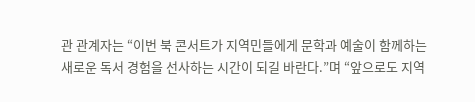관 관계자는 “이번 북 콘서트가 지역민들에게 문학과 예술이 함께하는 새로운 독서 경험을 선사하는 시간이 되길 바란다.”며 “앞으로도 지역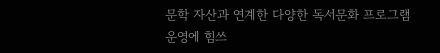문학 자산과 연계한 다양한 독서문화 프로그램 운영에 힘쓰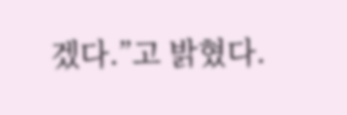겠다.”고 밝혔다.